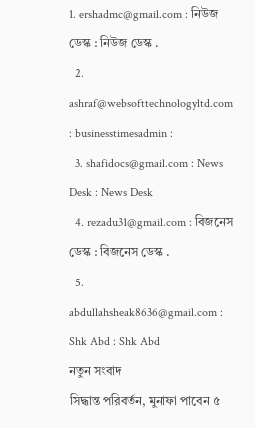1. ershadmc@gmail.com : নিউজ ডেস্ক : নিউজ ডেস্ক .
  2. ashraf@websofttechnologyltd.com : businesstimesadmin :
  3. shafidocs@gmail.com : News Desk : News Desk
  4. rezadu31@gmail.com : বিজনেস ডেস্ক : বিজনেস ডেস্ক .
  5. abdullahsheak8636@gmail.com : Shk Abd : Shk Abd
নতুন সংবাদ
সিদ্ধান্ত পরিবর্তন, মুনাফা পাবেন ৫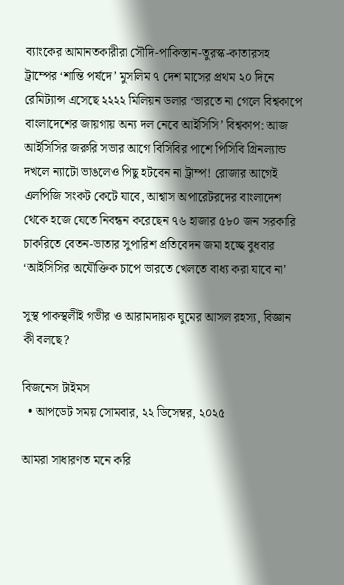ব্যাংকের আমানতকারীরা সৌদি-পাকিস্তান-তুরস্ক-কাতারসহ ট্রাম্পের ‘শান্তি পর্ষদে’ মুসলিম ৭ দেশ মাসের প্রথম ২০ দিনে রেমিট্যান্স এসেছে ২২২২ মিলিয়ন ডলার ‘ভারতে না গেলে বিশ্বকাপে বাংলাদেশের জায়গায় অন্য দল নেবে আইসিসি’ বিশ্বকাপ: আজ আইসিসির জরুরি সভার আগে বিসিবির পাশে পিসিবি গ্রিনল্যান্ড দখলে ন্যাটো ভাঙলেও পিছু হটবেন না ট্রাম্প! রোজার আগেই এলপিজি সংকট কেটে যাবে, আশ্বাস অপারেটরদের বাংলাদেশ থেকে হজে যেতে নিবন্ধন করেছেন ৭৬ হাজার ৫৮০ জন সরকারি চাকরিতে বেতন-ভাতার সুপারিশ প্রতিবেদন জমা হচ্ছে বুধবার ‘আইসিসির অযৌক্তিক চাপে ভারতে খেলতে বাধ্য করা যাবে না’

সুস্থ পাকস্থলীই গভীর ও আরামদায়ক ঘুমের আসল রহস্য, বিজ্ঞান কী বলছে?

বিজনেস টাইমস
  • আপডেট সময় সোমবার, ২২ ডিসেম্বর, ২০২৫

আমরা সাধারণত মনে করি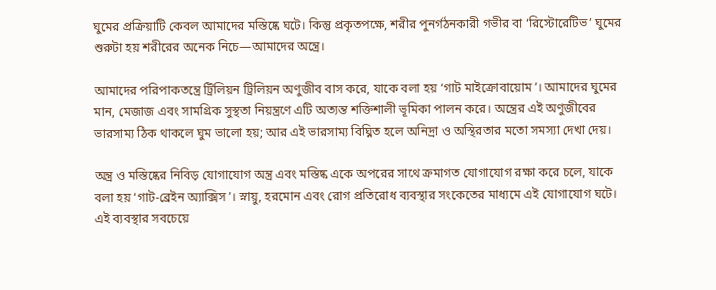ঘুমের প্রক্রিয়াটি কেবল আমাদের মস্তিষ্কে ঘটে। কিন্তু প্রকৃতপক্ষে, শরীর পুনর্গঠনকারী গভীর বা ‘রিস্টোরেটিভ’ ঘুমের শুরুটা হয় শরীরের অনেক নিচে—আমাদের অন্ত্রে।

আমাদের পরিপাকতন্ত্রে ট্রিলিয়ন ট্রিলিয়ন অণুজীব বাস করে, যাকে বলা হয় ‘গাট মাইক্রোবায়োম’। আমাদের ঘুমের মান, মেজাজ এবং সামগ্রিক সুস্থতা নিয়ন্ত্রণে এটি অত্যন্ত শক্তিশালী ভূমিকা পালন করে। অন্ত্রের এই অণুজীবের ভারসাম্য ঠিক থাকলে ঘুম ভালো হয়; আর এই ভারসাম্য বিঘ্নিত হলে অনিদ্রা ও অস্থিরতার মতো সমস্যা দেখা দেয়।

অন্ত্র ও মস্তিষ্কের নিবিড় যোগাযোগ অন্ত্র এবং মস্তিষ্ক একে অপরের সাথে ক্রমাগত যোগাযোগ রক্ষা করে চলে, যাকে বলা হয় ‘গাট-ব্রেইন অ্যাক্সিস’। স্নায়ু, হরমোন এবং রোগ প্রতিরোধ ব্যবস্থার সংকেতের মাধ্যমে এই যোগাযোগ ঘটে। এই ব্যবস্থার সবচেয়ে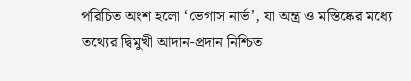পরিচিত অংশ হলো ‘ভেগাস নার্ভ’, যা অন্ত্র ও মস্তিষ্কের মধ্যে তথ্যের দ্বিমুখী আদান-প্রদান নিশ্চিত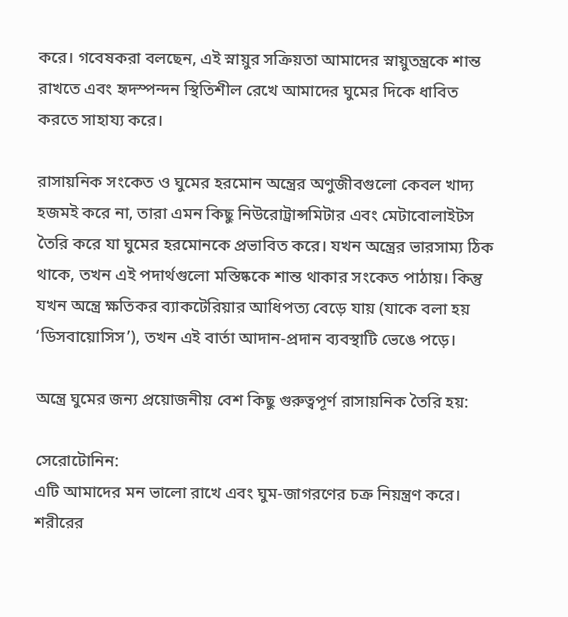করে। গবেষকরা বলছেন, এই স্নায়ুর সক্রিয়তা আমাদের স্নায়ুতন্ত্রকে শান্ত রাখতে এবং হৃদস্পন্দন স্থিতিশীল রেখে আমাদের ঘুমের দিকে ধাবিত করতে সাহায্য করে।

রাসায়নিক সংকেত ও ঘুমের হরমোন অন্ত্রের অণুজীবগুলো কেবল খাদ্য হজমই করে না, তারা এমন কিছু নিউরোট্রান্সমিটার এবং মেটাবোলাইটস তৈরি করে যা ঘুমের হরমোনকে প্রভাবিত করে। যখন অন্ত্রের ভারসাম্য ঠিক থাকে, তখন এই পদার্থগুলো মস্তিষ্ককে শান্ত থাকার সংকেত পাঠায়। কিন্তু যখন অন্ত্রে ক্ষতিকর ব্যাকটেরিয়ার আধিপত্য বেড়ে যায় (যাকে বলা হয় ‘ডিসবায়োসিস’), তখন এই বার্তা আদান-প্রদান ব্যবস্থাটি ভেঙে পড়ে।

অন্ত্রে ঘুমের জন্য প্রয়োজনীয় বেশ কিছু গুরুত্বপূর্ণ রাসায়নিক তৈরি হয়:

সেরোটোনিন:
এটি আমাদের মন ভালো রাখে এবং ঘুম-জাগরণের চক্র নিয়ন্ত্রণ করে। শরীরের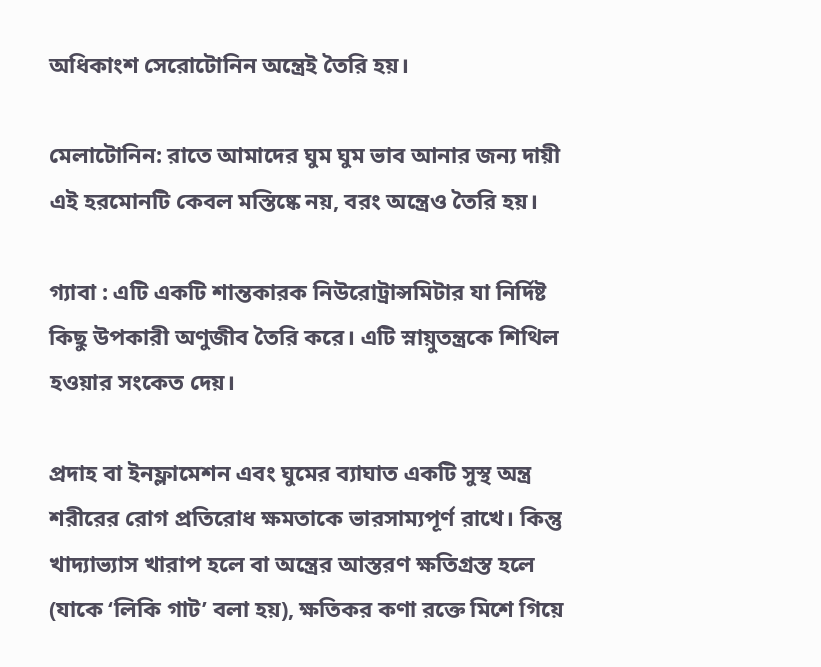অধিকাংশ সেরোটোনিন অন্ত্রেই তৈরি হয়।

মেলাটোনিন: রাতে আমাদের ঘুম ঘুম ভাব আনার জন্য দায়ী এই হরমোনটি কেবল মস্তিষ্কে নয়, বরং অন্ত্রেও তৈরি হয়।

গ্যাবা : এটি একটি শান্তকারক নিউরোট্রান্সমিটার যা নির্দিষ্ট কিছু উপকারী অণুজীব তৈরি করে। এটি স্নায়ুতন্ত্রকে শিথিল হওয়ার সংকেত দেয়।

প্রদাহ বা ইনফ্লামেশন এবং ঘুমের ব্যাঘাত একটি সুস্থ অন্ত্র শরীরের রোগ প্রতিরোধ ক্ষমতাকে ভারসাম্যপূর্ণ রাখে। কিন্তু খাদ্যাভ্যাস খারাপ হলে বা অন্ত্রের আস্তরণ ক্ষতিগ্রস্ত হলে (যাকে ‘লিকি গাট’ বলা হয়), ক্ষতিকর কণা রক্তে মিশে গিয়ে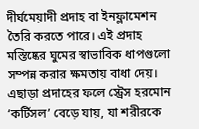দীর্ঘমেয়াদী প্রদাহ বা ইনফ্লামেশন তৈরি করতে পারে। এই প্রদাহ মস্তিষ্কের ঘুমের স্বাভাবিক ধাপগুলো সম্পন্ন করার ক্ষমতায় বাধা দেয়। এছাড়া প্রদাহের ফলে স্ট্রেস হরমোন ‘কর্টিসল’ বেড়ে যায়, যা শরীরকে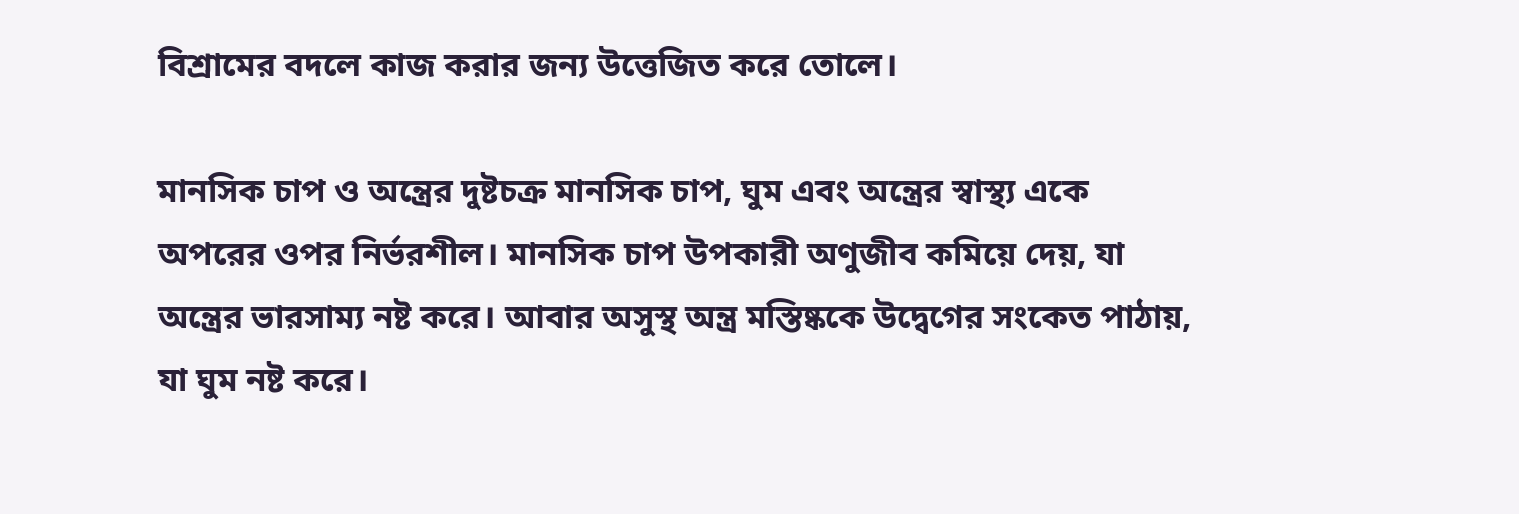বিশ্রামের বদলে কাজ করার জন্য উত্তেজিত করে তোলে।

মানসিক চাপ ও অন্ত্রের দুষ্টচক্র মানসিক চাপ, ঘুম এবং অন্ত্রের স্বাস্থ্য একে অপরের ওপর নির্ভরশীল। মানসিক চাপ উপকারী অণুজীব কমিয়ে দেয়, যা অন্ত্রের ভারসাম্য নষ্ট করে। আবার অসুস্থ অন্ত্র মস্তিষ্ককে উদ্বেগের সংকেত পাঠায়, যা ঘুম নষ্ট করে।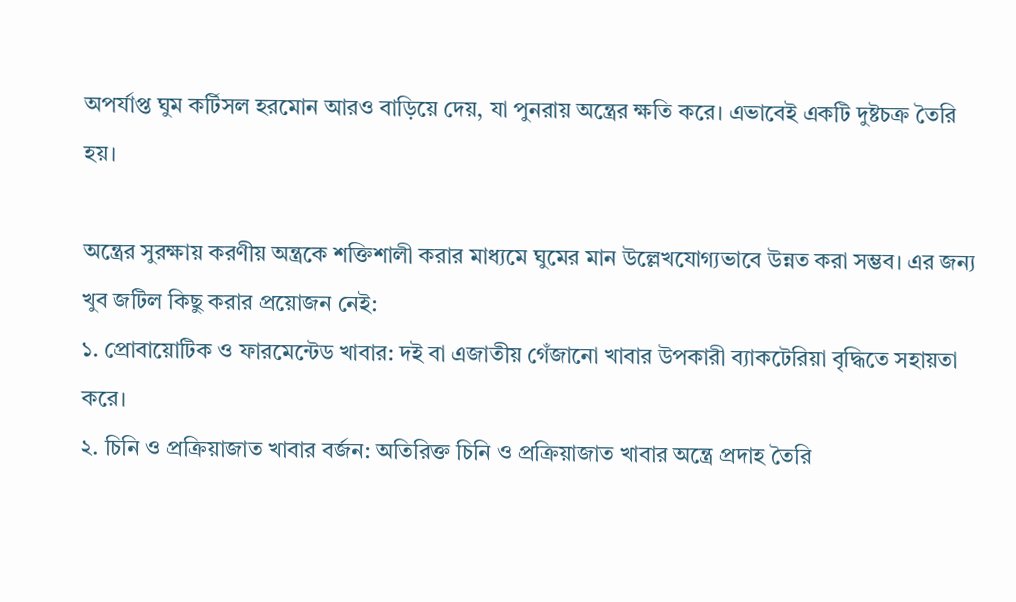অপর্যাপ্ত ঘুম কর্টিসল হরমোন আরও বাড়িয়ে দেয়, যা পুনরায় অন্ত্রের ক্ষতি করে। এভাবেই একটি দুষ্টচক্র তৈরি হয়।

অন্ত্রের সুরক্ষায় করণীয় অন্ত্রকে শক্তিশালী করার মাধ্যমে ঘুমের মান উল্লেখযোগ্যভাবে উন্নত করা সম্ভব। এর জন্য খুব জটিল কিছু করার প্রয়োজন নেই:
১. প্রোবায়োটিক ও ফারমেন্টেড খাবার: দই বা এজাতীয় গেঁজানো খাবার উপকারী ব্যাকটেরিয়া বৃদ্ধিতে সহায়তা করে।
২. চিনি ও প্রক্রিয়াজাত খাবার বর্জন: অতিরিক্ত চিনি ও প্রক্রিয়াজাত খাবার অন্ত্রে প্রদাহ তৈরি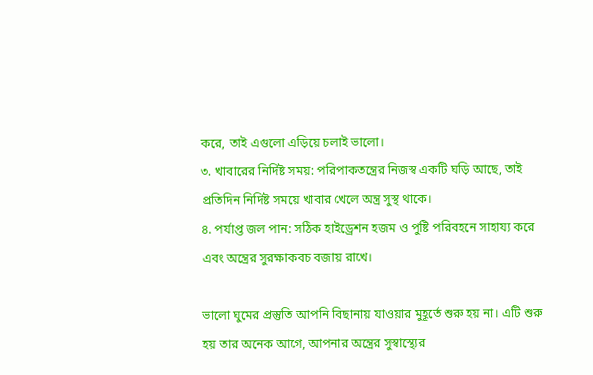করে, তাই এগুলো এড়িয়ে চলাই ভালো।
৩. খাবারের নির্দিষ্ট সময়: পরিপাকতন্ত্রের নিজস্ব একটি ঘড়ি আছে, তাই প্রতিদিন নির্দিষ্ট সময়ে খাবার খেলে অন্ত্র সুস্থ থাকে।
৪. পর্যাপ্ত জল পান: সঠিক হাইড্রেশন হজম ও পুষ্টি পরিবহনে সাহায্য করে এবং অন্ত্রের সুরক্ষাকবচ বজায় রাখে।

ভালো ঘুমের প্রস্তুতি আপনি বিছানায় যাওয়ার মুহূর্তে শুরু হয় না। এটি শুরু হয় তার অনেক আগে, আপনার অন্ত্রের সুস্বাস্থ্যের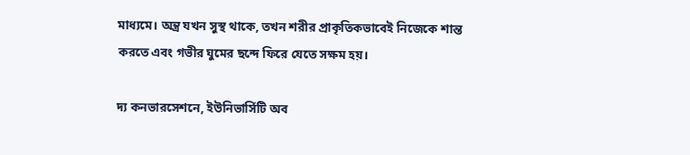মাধ্যমে। অন্ত্র যখন সুস্থ থাকে, তখন শরীর প্রাকৃতিকভাবেই নিজেকে শান্ত করতে এবং গভীর ঘুমের ছন্দে ফিরে যেতে সক্ষম হয়।

দ্য কনভারসেশনে, ইউনিভার্সিটি অব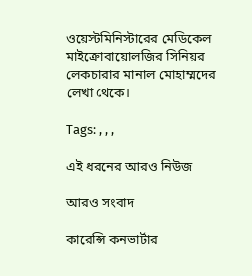ওয়েস্টমিনিস্টারের মেডিকেল মাইক্রোবায়োলজির সিনিয়র লেকচারার মানাল মোহাম্মদের লেখা থেকে।

Tags: , , ,

এই ধরনের আরও নিউজ

আরও সংবাদ

কারেন্সি কনভার্টার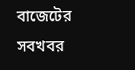বাজেটের সবখবর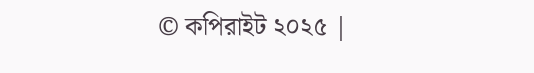© কপিরাইট ২০২৫ |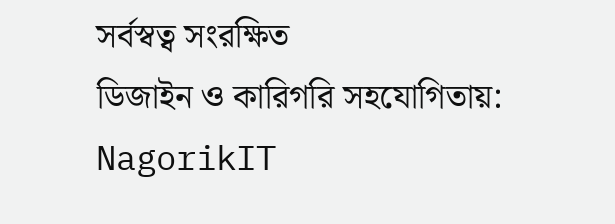সর্বস্বত্ব সংরক্ষিত
ডিজাইন ও কারিগরি সহযোগিতায়: NagorikIT